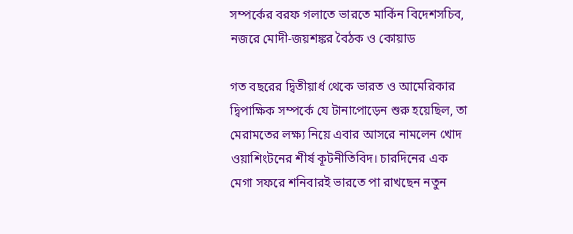সম্পর্কের বরফ গলাতে ভারতে মার্কিন বিদেশসচিব, নজরে মোদী-জয়শঙ্কর বৈঠক ও কোয়াড

গত বছরের দ্বিতীয়ার্ধ থেকে ভারত ও আমেরিকার দ্বিপাক্ষিক সম্পর্কে যে টানাপোড়েন শুরু হয়েছিল, তা মেরামতের লক্ষ্য নিয়ে এবার আসরে নামলেন খোদ ওয়াশিংটনের শীর্ষ কূটনীতিবিদ। চারদিনের এক মেগা সফরে শনিবারই ভারতে পা রাখছেন নতুন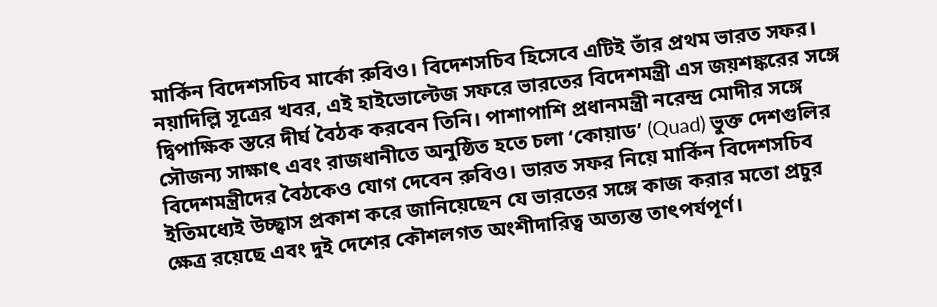মার্কিন বিদেশসচিব মার্কো রুবিও। বিদেশসচিব হিসেবে এটিই তাঁর প্রথম ভারত সফর। নয়াদিল্লি সূত্রের খবর, এই হাইভোল্টেজ সফরে ভারতের বিদেশমন্ত্রী এস জয়শঙ্করের সঙ্গে দ্বিপাক্ষিক স্তরে দীর্ঘ বৈঠক করবেন তিনি। পাশাপাশি প্রধানমন্ত্রী নরেন্দ্র মোদীর সঙ্গে সৌজন্য সাক্ষাৎ এবং রাজধানীতে অনুষ্ঠিত হতে চলা ‘কোয়াড’ (Quad) ভুক্ত দেশগুলির বিদেশমন্ত্রীদের বৈঠকেও যোগ দেবেন রুবিও। ভারত সফর নিয়ে মার্কিন বিদেশসচিব ইতিমধ্যেই উচ্ছ্বাস প্রকাশ করে জানিয়েছেন যে ভারতের সঙ্গে কাজ করার মতো প্রচুর ক্ষেত্র রয়েছে এবং দুই দেশের কৌশলগত অংশীদারিত্ব অত্যন্ত তাৎপর্যপূর্ণ।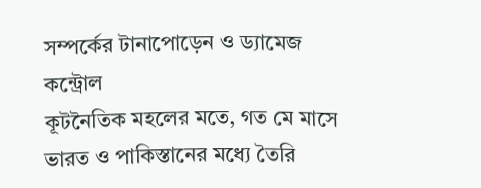সম্পর্কের টানাপোড়েন ও ড্যামেজ কন্ট্রোল
কূটনৈতিক মহলের মতে, গত মে মাসে ভারত ও পাকিস্তানের মধ্যে তৈরি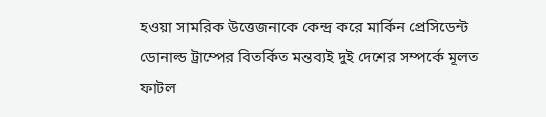হওয়া সামরিক উত্তেজনাকে কেন্দ্র করে মার্কিন প্রেসিডেন্ট ডোনাল্ড ট্রাম্পের বিতর্কিত মন্তব্যই দুই দেশের সম্পর্কে মূলত ফাটল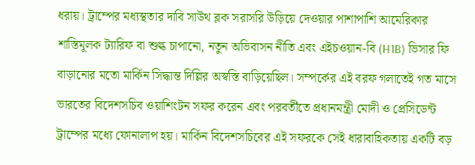ধরায়। ট্রাম্পের মধ্যস্থতার দাবি সাউথ ব্লক সরাসরি উড়িয়ে দেওয়ার পাশাপাশি আমেরিকার শাস্তিমূলক ট্যারিফ বা শুল্ক চাপানো, নতুন অভিবাসন নীতি এবং এইচওয়ান-বি (H1B) ভিসার ফি বাড়ানোর মতো মার্কিন সিদ্ধান্ত দিল্লির অস্বস্তি বাড়িয়েছিল। সম্পর্কের এই বরফ গলাতেই গত মাসে ভারতের বিদেশসচিব ওয়াশিংটন সফর করেন এবং পরবর্তীতে প্রধানমন্ত্রী মোদী ও প্রেসিডেন্ট ট্রাম্পের মধ্যে ফোনালাপ হয়। মার্কিন বিদেশসচিবের এই সফরকে সেই ধারাবাহিকতায় একটি বড়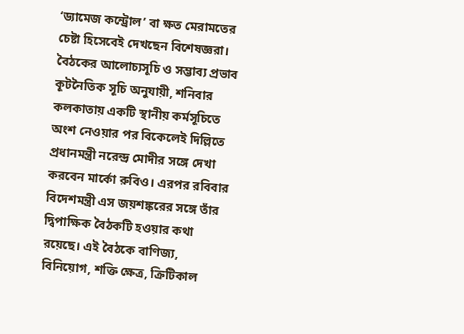‘ড্যামেজ কন্ট্রোল’ বা ক্ষত মেরামতের চেষ্টা হিসেবেই দেখছেন বিশেষজ্ঞরা।
বৈঠকের আলোচ্যসূচি ও সম্ভাব্য প্রভাব
কূটনৈতিক সূচি অনুযায়ী, শনিবার কলকাতায় একটি স্থানীয় কর্মসূচিতে অংশ নেওয়ার পর বিকেলেই দিল্লিতে প্রধানমন্ত্রী নরেন্দ্র মোদীর সঙ্গে দেখা করবেন মার্কো রুবিও। এরপর রবিবার বিদেশমন্ত্রী এস জয়শঙ্করের সঙ্গে তাঁর দ্বিপাক্ষিক বৈঠকটি হওয়ার কথা রয়েছে। এই বৈঠকে বাণিজ্য, বিনিয়োগ, শক্তি ক্ষেত্র, ক্রিটিকাল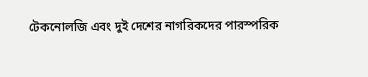টেকনোলজি এবং দুই দেশের নাগরিকদের পারস্পরিক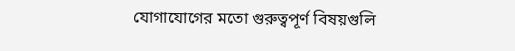যোগাযোগের মতো গুরুত্বপূর্ণ বিষয়গুলি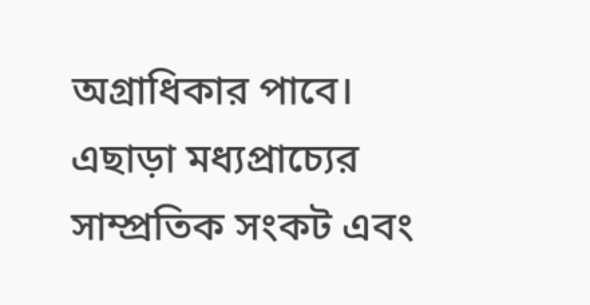অগ্রাধিকার পাবে। এছাড়া মধ্যপ্রাচ্যের সাম্প্রতিক সংকট এবং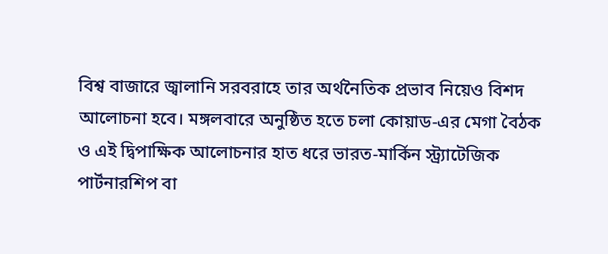বিশ্ব বাজারে জ্বালানি সরবরাহে তার অর্থনৈতিক প্রভাব নিয়েও বিশদ আলোচনা হবে। মঙ্গলবারে অনুষ্ঠিত হতে চলা কোয়াড-এর মেগা বৈঠক ও এই দ্বিপাক্ষিক আলোচনার হাত ধরে ভারত-মার্কিন স্ট্র্যাটেজিক পার্টনারশিপ বা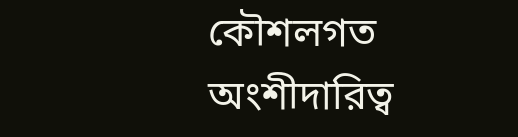কৌশলগত অংশীদারিত্ব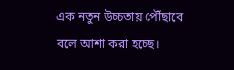এক নতুন উচ্চতায় পৌঁছাবে বলে আশা করা হচ্ছে।